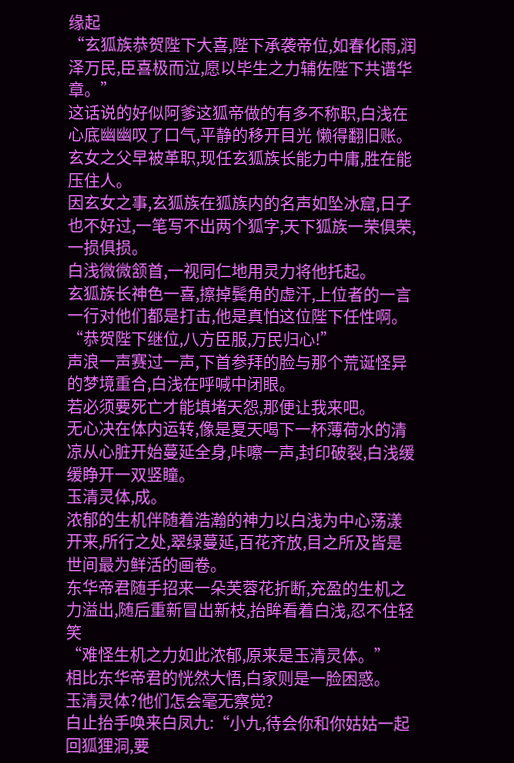缘起
“玄狐族恭贺陛下大喜,陛下承袭帝位,如春化雨,润泽万民,臣喜极而泣,愿以毕生之力辅佐陛下共谱华章。”
这话说的好似阿爹这狐帝做的有多不称职,白浅在心底幽幽叹了口气,平静的移开目光 懒得翻旧账。
玄女之父早被革职,现任玄狐族长能力中庸,胜在能压住人。
因玄女之事,玄狐族在狐族内的名声如坠冰窟,日子也不好过,一笔写不出两个狐字,天下狐族一荣俱荣,一损俱损。
白浅微微颔首,一视同仁地用灵力将他托起。
玄狐族长神色一喜,擦掉鬓角的虚汗,上位者的一言一行对他们都是打击,他是真怕这位陛下任性啊。
“恭贺陛下继位,八方臣服,万民归心!”
声浪一声赛过一声,下首参拜的脸与那个荒诞怪异的梦境重合,白浅在呼喊中闭眼。
若必须要死亡才能填堵天怨,那便让我来吧。
无心决在体内运转,像是夏天喝下一杯薄荷水的清凉从心脏开始蔓延全身,咔嚓一声,封印破裂,白浅缓缓睁开一双竖瞳。
玉清灵体,成。
浓郁的生机伴随着浩瀚的神力以白浅为中心荡漾开来,所行之处,翠绿蔓延,百花齐放,目之所及皆是世间最为鲜活的画卷。
东华帝君随手招来一朵芙蓉花折断,充盈的生机之力溢出,随后重新冒出新枝,抬眸看着白浅,忍不住轻笑
“难怪生机之力如此浓郁,原来是玉清灵体。”
相比东华帝君的恍然大悟,白家则是一脸困惑。
玉清灵体?他们怎会毫无察觉?
白止抬手唤来白凤九:“小九,待会你和你姑姑一起回狐狸洞,要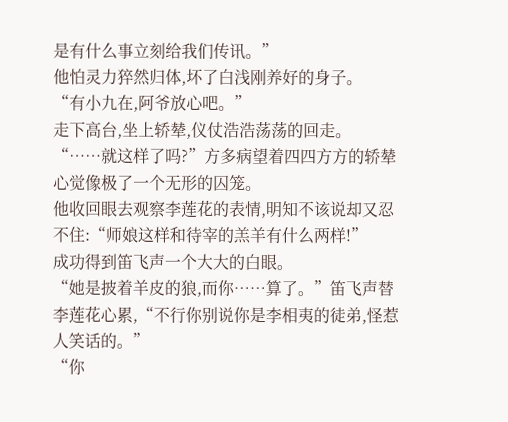是有什么事立刻给我们传讯。”
他怕灵力猝然归体,坏了白浅刚养好的身子。
“有小九在,阿爷放心吧。”
走下高台,坐上轿辇,仪仗浩浩荡荡的回走。
“……就这样了吗?”方多病望着四四方方的轿辇心觉像极了一个无形的囚笼。
他收回眼去观察李莲花的表情,明知不该说却又忍不住:“师娘这样和待宰的羔羊有什么两样!”
成功得到笛飞声一个大大的白眼。
“她是披着羊皮的狼,而你……算了。”笛飞声替李莲花心累,“不行你别说你是李相夷的徒弟,怪惹人笑话的。”
“你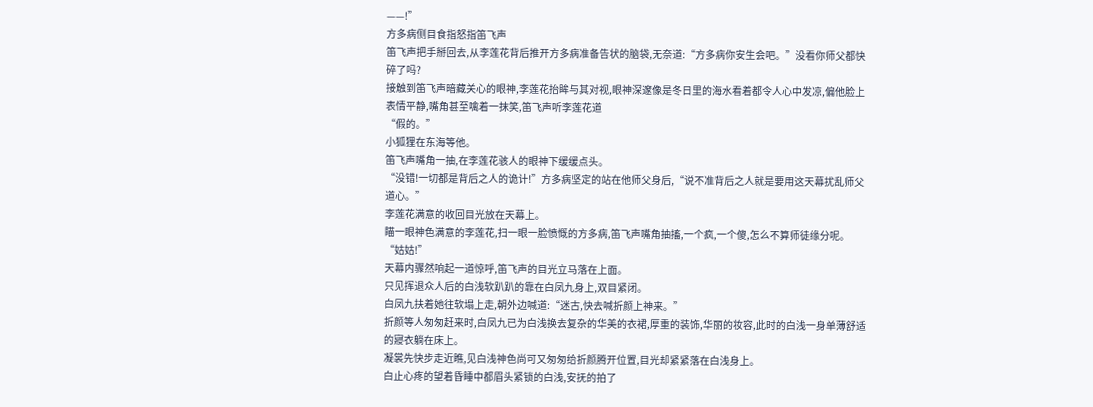——!”
方多病侧目食指怒指笛飞声
笛飞声把手掰回去,从李莲花背后推开方多病准备告状的脑袋,无奈道:“方多病你安生会吧。”没看你师父都快碎了吗?
接触到笛飞声暗藏关心的眼神,李莲花抬眸与其对视,眼神深邃像是冬日里的海水看着都令人心中发凉,偏他脸上表情平静,嘴角甚至噙着一抹笑,笛飞声听李莲花道
“假的。”
小狐狸在东海等他。
笛飞声嘴角一抽,在李莲花骇人的眼神下缓缓点头。
“没错!一切都是背后之人的诡计!”方多病坚定的站在他师父身后,“说不准背后之人就是要用这天幕扰乱师父道心。”
李莲花满意的收回目光放在天幕上。
瞄一眼神色满意的李莲花,扫一眼一脸愤慨的方多病,笛飞声嘴角抽搐,一个疯,一个傻,怎么不算师徒缘分呢。
“姑姑!”
天幕内骤然响起一道惊呼,笛飞声的目光立马落在上面。
只见挥退众人后的白浅软趴趴的靠在白凤九身上,双目紧闭。
白凤九扶着她往软塌上走,朝外边喊道:“迷古,快去喊折颜上神来。”
折颜等人匆匆赶来时,白凤九已为白浅换去复杂的华美的衣裙,厚重的装饰,华丽的妆容,此时的白浅一身单薄舒适的寢衣躺在床上。
凝裳先快步走近瞧,见白浅神色尚可又匆匆给折颜腾开位置,目光却紧紧落在白浅身上。
白止心疼的望着昏睡中都眉头紧锁的白浅,安抚的拍了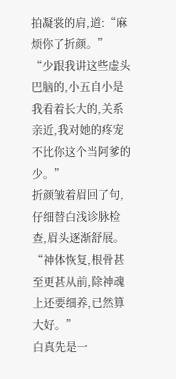拍凝裳的肩,道:“麻烦你了折颜。”
“少跟我讲这些虚头巴脑的,小五自小是我看着长大的,关系亲近,我对她的疼宠不比你这个当阿爹的少。”
折颜皱着眉回了句,仔细替白浅诊脉检查,眉头逐渐舒展。
“神体恢复,根骨甚至更甚从前,除神魂上还要细养,已然算大好。”
白真先是一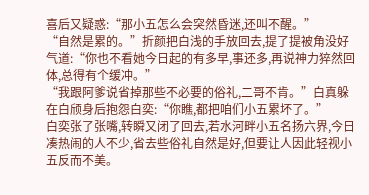喜后又疑惑:“那小五怎么会突然昏迷,还叫不醒。”
“自然是累的。”折颜把白浅的手放回去,提了提被角没好气道:“你也不看她今日起的有多早,事还多,再说神力猝然回体,总得有个缓冲。”
“我跟阿爹说省掉那些不必要的俗礼,二哥不肯。”白真躲在白颀身后抱怨白奕:“你瞧,都把咱们小五累坏了。”
白奕张了张嘴,转瞬又闭了回去,若水河畔小五名扬六界,今日凑热闹的人不少,省去些俗礼自然是好,但要让人因此轻视小五反而不美。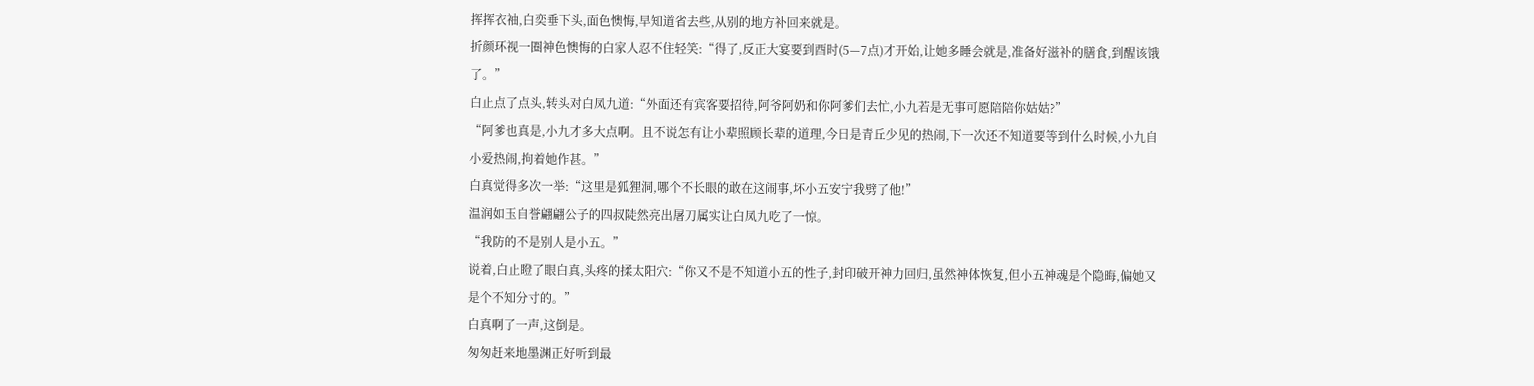挥挥衣袖,白奕垂下头,面色懊悔,早知道省去些,从别的地方补回来就是。
折颜环视一圈神色懊悔的白家人忍不住轻笑:“得了,反正大宴要到酉时(5—7点)才开始,让她多睡会就是,准备好滋补的膳食,到醒该饿了。”
白止点了点头,转头对白凤九道:“外面还有宾客要招待,阿爷阿奶和你阿爹们去忙,小九若是无事可愿陪陪你姑姑?”
“阿爹也真是,小九才多大点啊。且不说怎有让小辈照顾长辈的道理,今日是青丘少见的热闹,下一次还不知道要等到什么时候,小九自小爱热闹,拘着她作甚。”
白真觉得多次一举:“这里是狐狸洞,哪个不长眼的敢在这闹事,坏小五安宁我劈了他!”
温润如玉自誉翩翩公子的四叔陡然亮出屠刀属实让白凤九吃了一惊。
“我防的不是别人是小五。”
说着,白止瞪了眼白真,头疼的揉太阳穴:“你又不是不知道小五的性子,封印破开神力回归,虽然神体恢复,但小五神魂是个隐晦,偏她又是个不知分寸的。”
白真啊了一声,这倒是。
匆匆赶来地墨渊正好听到最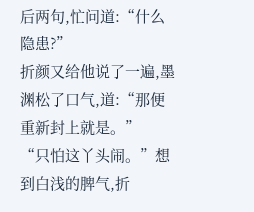后两句,忙问道:“什么隐患?”
折颜又给他说了一遍,墨渊松了口气,道:“那便重新封上就是。”
“只怕这丫头闹。”想到白浅的脾气,折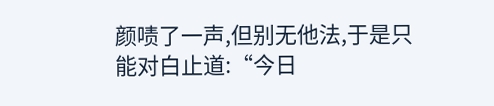颜啧了一声,但别无他法,于是只能对白止道:“今日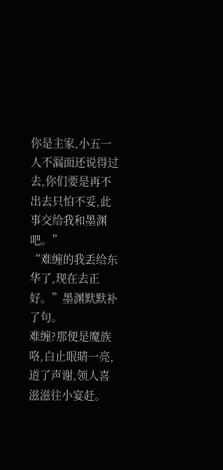你是主家,小五一人不漏面还说得过去,你们要是再不出去只怕不妥,此事交给我和墨渊吧。”
“难缠的我丢给东华了,现在去正好。”墨渊默默补了句。
难缠?那便是魔族咯,白止眼睛一亮,道了声谢,领人喜滋滋往小宴赶。